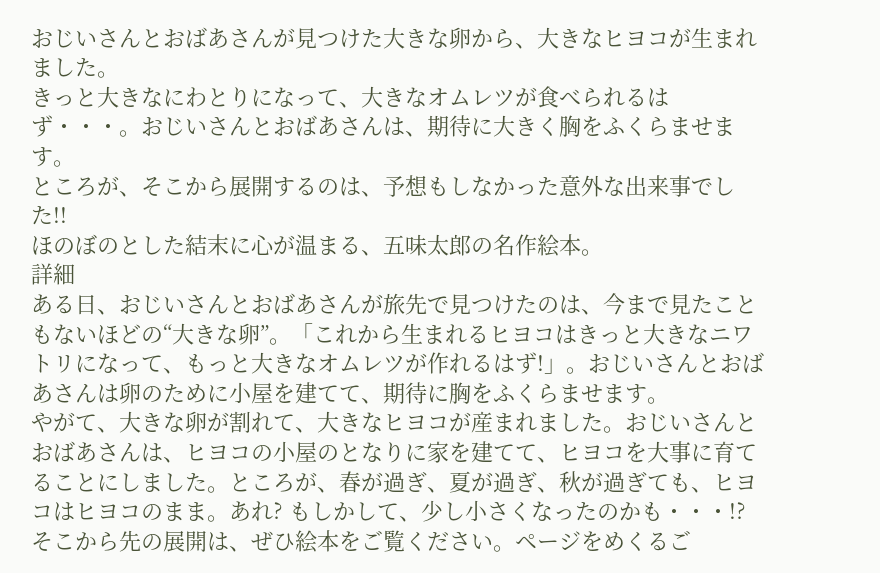おじいさんとおばあさんが見つけた大きな卵から、大きなヒヨコが生まれました。
きっと大きなにわとりになって、大きなオムレツが食べられるはず・・・。おじいさんとおばあさんは、期待に大きく胸をふくらませます。
ところが、そこから展開するのは、予想もしなかった意外な出来事でした!!
ほのぼのとした結末に心が温まる、五味太郎の名作絵本。
詳細
ある日、おじいさんとおばあさんが旅先で見つけたのは、今まで見たこともないほどの“大きな卵”。「これから生まれるヒヨコはきっと大きなニワトリになって、もっと大きなオムレツが作れるはず!」。おじいさんとおばあさんは卵のために小屋を建てて、期待に胸をふくらませます。
やがて、大きな卵が割れて、大きなヒヨコが産まれました。おじいさんとおばあさんは、ヒヨコの小屋のとなりに家を建てて、ヒヨコを大事に育てることにしました。ところが、春が過ぎ、夏が過ぎ、秋が過ぎても、ヒヨコはヒヨコのまま。あれ? もしかして、少し小さくなったのかも・・・!?
そこから先の展開は、ぜひ絵本をご覧ください。ページをめくるご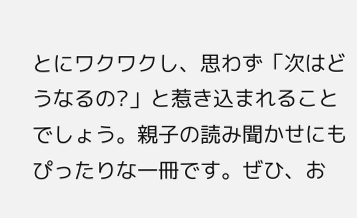とにワクワクし、思わず「次はどうなるの?」と惹き込まれることでしょう。親子の読み聞かせにもぴったりな一冊です。ぜひ、お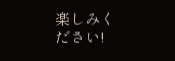楽しみください!